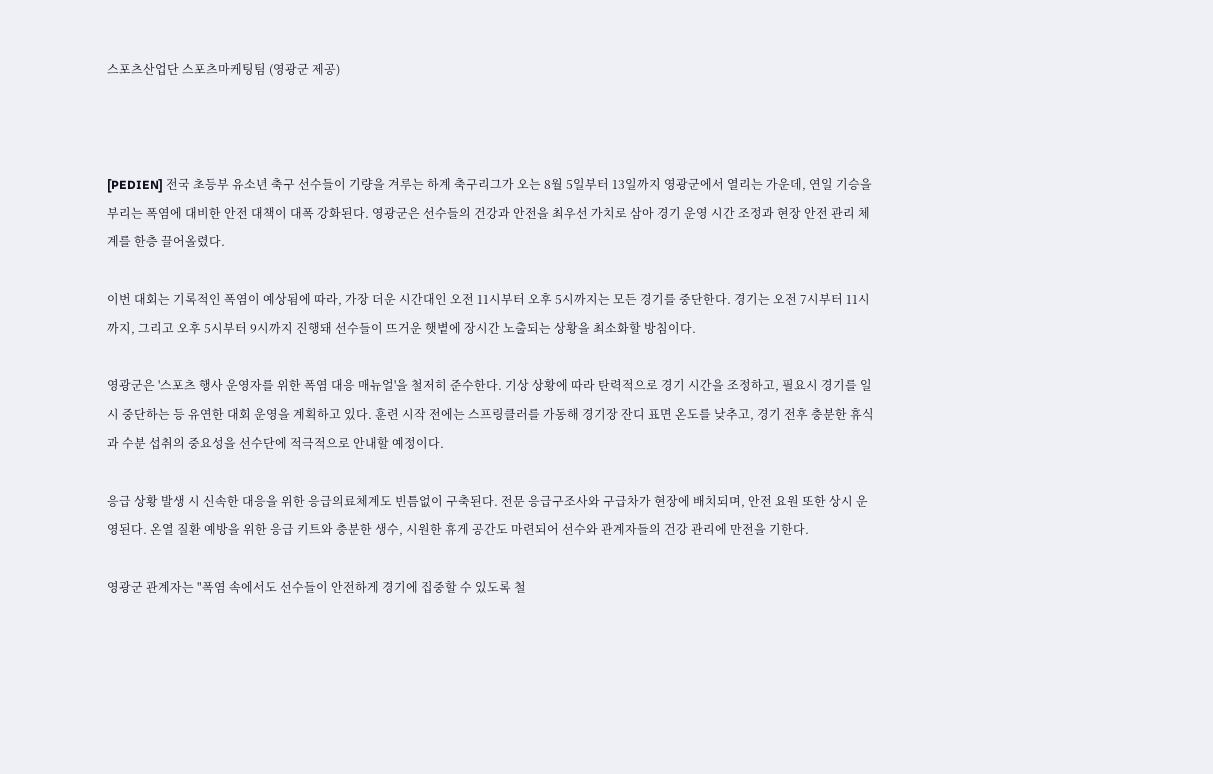스포츠산업단 스포츠마케팅팀 (영광군 제공)



[PEDIEN] 전국 초등부 유소년 축구 선수들이 기량을 겨루는 하계 축구리그가 오는 8월 5일부터 13일까지 영광군에서 열리는 가운데, 연일 기승을 부리는 폭염에 대비한 안전 대책이 대폭 강화된다. 영광군은 선수들의 건강과 안전을 최우선 가치로 삼아 경기 운영 시간 조정과 현장 안전 관리 체계를 한층 끌어올렸다.

이번 대회는 기록적인 폭염이 예상됨에 따라, 가장 더운 시간대인 오전 11시부터 오후 5시까지는 모든 경기를 중단한다. 경기는 오전 7시부터 11시까지, 그리고 오후 5시부터 9시까지 진행돼 선수들이 뜨거운 햇볕에 장시간 노출되는 상황을 최소화할 방침이다.

영광군은 '스포츠 행사 운영자를 위한 폭염 대응 매뉴얼'을 철저히 준수한다. 기상 상황에 따라 탄력적으로 경기 시간을 조정하고, 필요시 경기를 일시 중단하는 등 유연한 대회 운영을 계획하고 있다. 훈련 시작 전에는 스프링클러를 가동해 경기장 잔디 표면 온도를 낮추고, 경기 전후 충분한 휴식과 수분 섭취의 중요성을 선수단에 적극적으로 안내할 예정이다.

응급 상황 발생 시 신속한 대응을 위한 응급의료체계도 빈틈없이 구축된다. 전문 응급구조사와 구급차가 현장에 배치되며, 안전 요원 또한 상시 운영된다. 온열 질환 예방을 위한 응급 키트와 충분한 생수, 시원한 휴게 공간도 마련되어 선수와 관계자들의 건강 관리에 만전을 기한다.

영광군 관계자는 "폭염 속에서도 선수들이 안전하게 경기에 집중할 수 있도록 철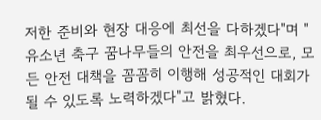저한 준비와 현장 대응에 최선을 다하겠다"며 "유소년 축구 꿈나무들의 안전을 최우선으로, 모든 안전 대책을 꼼꼼히 이행해 성공적인 대회가 될 수 있도록 노력하겠다"고 밝혔다.